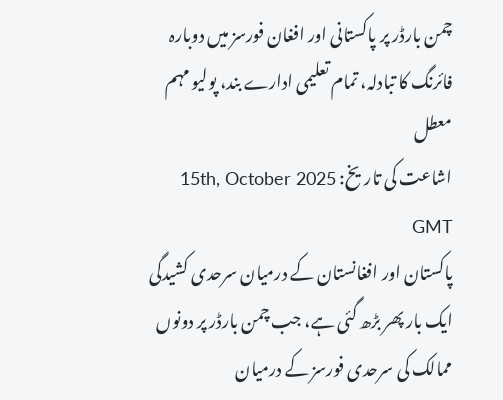چمن بارڈر پر پاکستانی اور افغان فورسز میں دوبارہ فائرنگ کا تبادلہ، تمام تعلیمی ادارے بند، پولیو مہم معطل
اشاعت کی تاریخ: 15th, October 2025 GMT
پاکستان اور افغانستان کے درمیان سرحدی کشیدگی ایک بار پھر بڑھ گئی ہے، جب چمن بارڈر پر دونوں ممالک کی سرحدی فورسز کے درمیان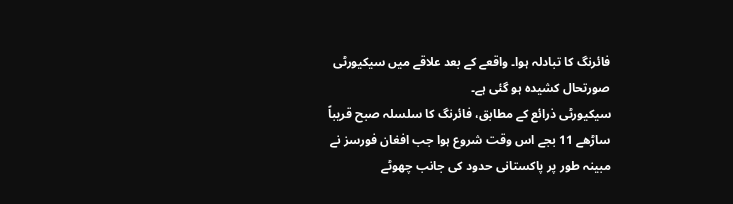فائرنگ کا تبادلہ ہوا۔ واقعے کے بعد علاقے میں سیکیورٹی صورتحال کشیدہ ہو گئی ہے۔
سیکیورٹی ذرائع کے مطابق، فائرنگ کا سلسلہ صبح قریباً ساڑھے 11 بجے اس وقت شروع ہوا جب افغان فورسز نے مبینہ طور پر پاکستانی حدود کی جانب چھوٹے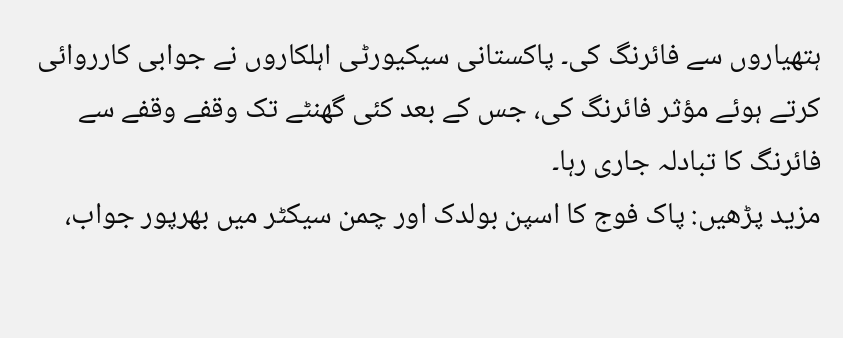ہتھیاروں سے فائرنگ کی۔ پاکستانی سیکیورٹی اہلکاروں نے جوابی کارروائی کرتے ہوئے مؤثر فائرنگ کی، جس کے بعد کئی گھنٹے تک وقفے وقفے سے فائرنگ کا تبادلہ جاری رہا۔
مزید پڑھیں: پاک فوج کا اسپن بولدک اور چمن سیکٹر میں بھرپور جواب،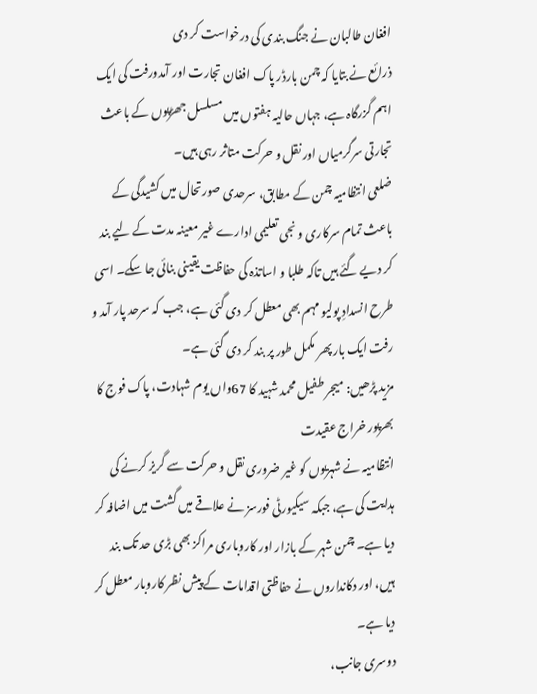افغان طالبان نے جنگ بندی کی درخواست کر دی
ذرائع نے بتایا کہ چمن بارڈر پاک افغان تجارت اور آمدورفت کی ایک اہم گزرگاہ ہے، جہاں حالیہ ہفتوں میں مسلسل جھڑپوں کے باعث تجارتی سرگرمیاں اور نقل و حرکت متاثر رہی ہیں۔
ضلعی انتظامیہ چمن کے مطابق، سرحدی صورتحال میں کشیدگی کے باعث تمام سرکاری و نجی تعلیمی ادارے غیر معینہ مدت کے لیے بند کر دیے گئے ہیں تاکہ طلبا و اساتذہ کی حفاظت یقینی بنائی جا سکے۔ اسی طرح انسدادِ پولیو مہم بھی معطل کر دی گئی ہے، جب کہ سرحد پار آمد و رفت ایک بار پھر مکمل طور پر بند کر دی گئی ہے۔
مزید پڑھیں: میجر طفیل محمد شہید کا 67واں یوم شہادت، پاک فوج کا بھرپور خراج عقیدت
انتظامیہ نے شہریوں کو غیر ضروری نقل و حرکت سے گریز کرنے کی ہدایت کی ہے، جبکہ سیکیورٹی فورسز نے علاقے میں گشت میں اضافہ کر دیا ہے۔ چمن شہر کے بازار اور کاروباری مراکز بھی بڑی حد تک بند ہیں، اور دکانداروں نے حفاظتی اقدامات کے پیش نظر کاروبار معطل کر دیا ہے۔
دوسری جانب،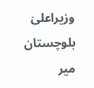وزیراعلیٰ بلوچستان میر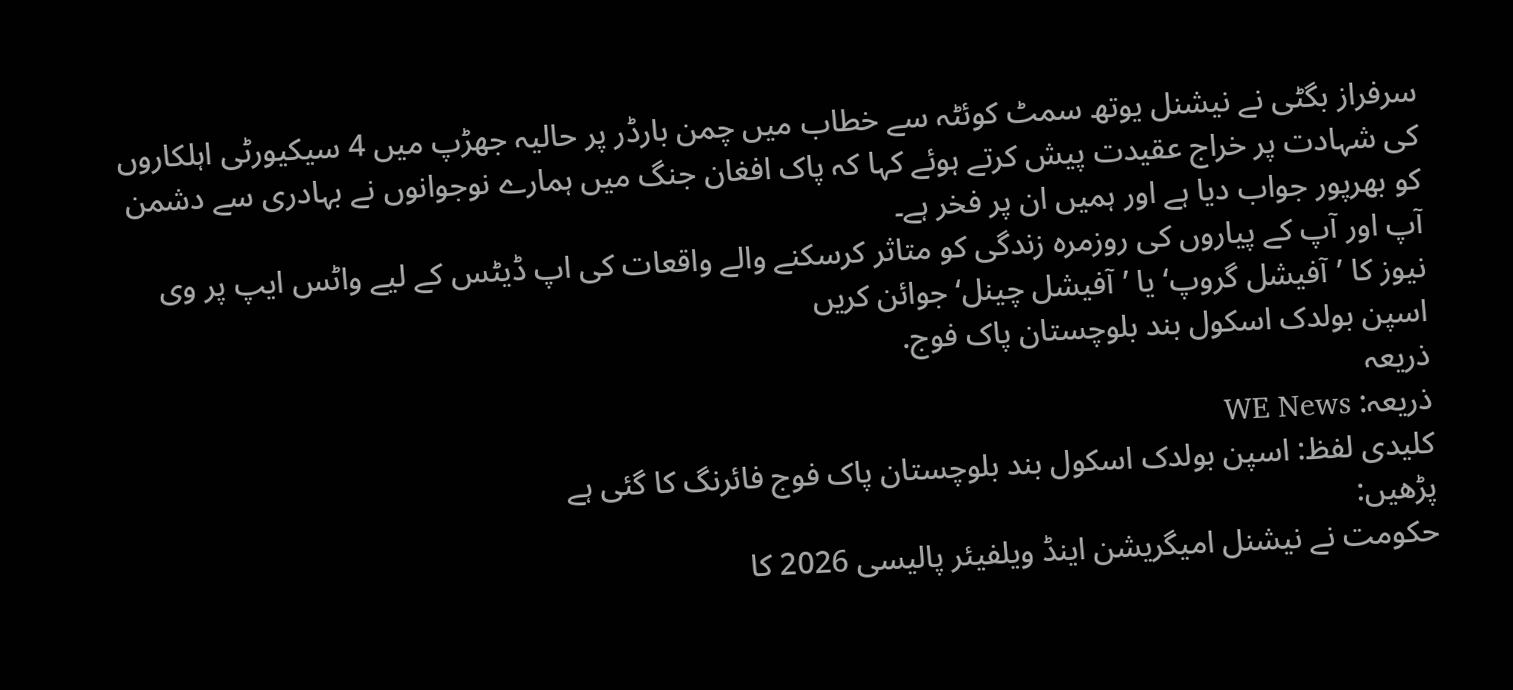سرفراز بگٹی نے نیشنل یوتھ سمٹ کوئٹہ سے خطاب میں چمن بارڈر پر حالیہ جھڑپ میں 4 سیکیورٹی اہلکاروں کی شہادت پر خراج عقیدت پیش کرتے ہوئے کہا کہ پاک افغان جنگ میں ہمارے نوجوانوں نے بہادری سے دشمن کو بھرپور جواب دیا ہے اور ہمیں ان پر فخر ہے۔
آپ اور آپ کے پیاروں کی روزمرہ زندگی کو متاثر کرسکنے والے واقعات کی اپ ڈیٹس کے لیے واٹس ایپ پر وی نیوز کا ’آفیشل گروپ‘ یا ’آفیشل چینل‘ جوائن کریں
اسپن بولدک اسکول بند بلوچستان پاک فوج.
ذریعہ
ذریعہ: WE News
کلیدی لفظ: اسپن بولدک اسکول بند بلوچستان پاک فوج فائرنگ کا گئی ہے
پڑھیں:
حکومت نے نیشنل امیگریشن اینڈ ویلفیئر پالیسی 2026 کا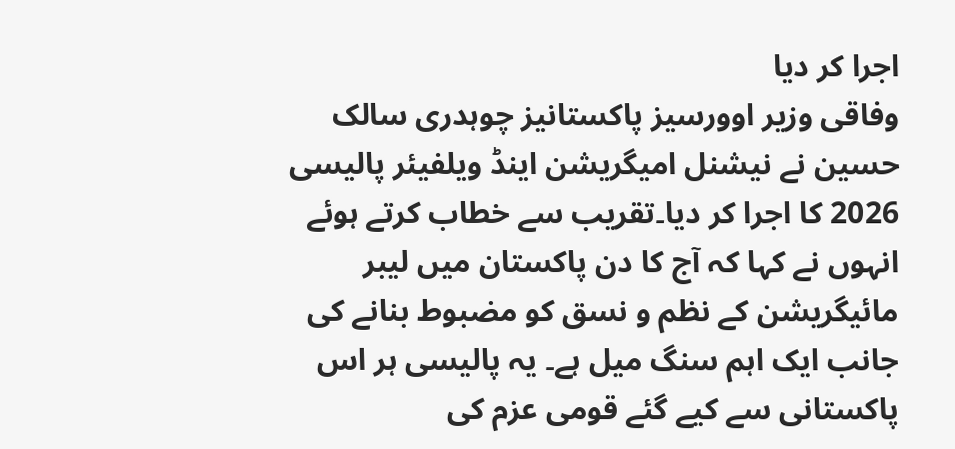اجرا کر دیا
وفاقی وزیر اوورسیز پاکستانیز چوہدری سالک حسین نے نیشنل امیگریشن اینڈ ویلفیئر پالیسی 2026 کا اجرا کر دیا۔تقریب سے خطاب کرتے ہوئے انہوں نے کہا کہ آج کا دن پاکستان میں لیبر مائیگریشن کے نظم و نسق کو مضبوط بنانے کی جانب ایک اہم سنگ میل ہے۔ یہ پالیسی ہر اس پاکستانی سے کیے گئے قومی عزم کی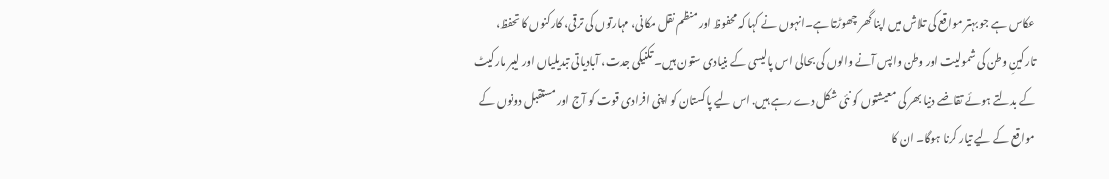عکاس ہے جو بہتر مواقع کی تلاش میں اپنا گھر چھوڑتا ہے۔انہوں نے کہا کہ محفوظ اور منظم نقل مکانی، مہارتوں کی ترقی، کارکنوں کا تحفظ، تارکینِ وطن کی شمولیت اور وطن واپس آنے والوں کی بحالی اس پالیسی کے بنیادی ستون ہیں۔ تکنیکی جدت، آبادیاتی تبدیلیاں اور لیبر مارکیٹ کے بدلتے ہوئے تقاضے دنیا بھر کی معیشتوں کو نئی شکل دے رہے ہیں. اس لیے پاکستان کو اپنی افرادی قوت کو آج اور مستقبل دونوں کے مواقع کے لیے تیار کرنا ہوگا۔ ان کا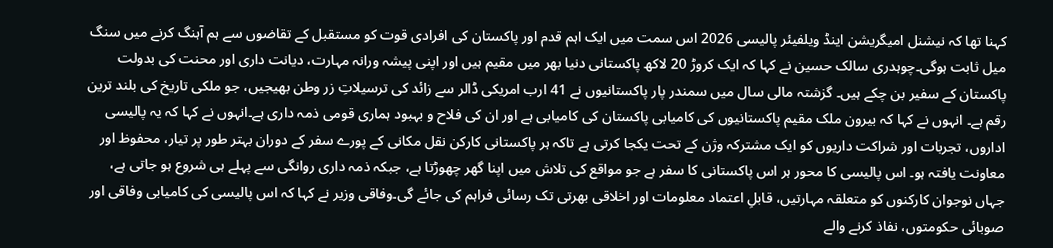کہنا تھا کہ نیشنل امیگریشن اینڈ ویلفیئر پالیسی 2026 اس سمت میں ایک اہم قدم اور پاکستان کی افرادی قوت کو مستقبل کے تقاضوں سے ہم آہنگ کرنے میں سنگ میل ثابت ہوگی۔چوہدری سالک حسین نے کہا کہ ایک کروڑ 20 لاکھ پاکستانی دنیا بھر میں مقیم ہیں اور اپنی پیشہ ورانہ مہارت، دیانت داری اور محنت کی بدولت پاکستان کے سفیر بن چکے ہیں۔ گزشتہ مالی سال میں سمندر پار پاکستانیوں نے 41 ارب امریکی ڈالر سے زائد کی ترسیلاتِ زر وطن بھیجیں، جو ملکی تاریخ کی بلند ترین رقم ہے۔ انہوں نے کہا کہ بیرون ملک مقیم پاکستانیوں کی کامیابی پاکستان کی کامیابی ہے اور ان کی فلاح و بہبود ہماری قومی ذمہ داری ہے۔انہوں نے کہا کہ یہ پالیسی اداروں، تجربات اور شراکت داریوں کو ایک مشترکہ وژن کے تحت یکجا کرتی ہے تاکہ ہر پاکستانی کارکن نقل مکانی کے پورے سفر کے دوران بہتر طور پر تیار، محفوظ اور معاونت یافتہ ہو۔ اس پالیسی کا محور ہر اس پاکستانی کا سفر ہے جو مواقع کی تلاش میں اپنا گھر چھوڑتا ہے، جبکہ ذمہ داری روانگی سے پہلے ہی شروع ہو جاتی ہے، جہاں نوجوان کارکنوں کو متعلقہ مہارتیں، قابلِ اعتماد معلومات اور اخلاقی بھرتی تک رسائی فراہم کی جائے گی۔وفاقی وزیر نے کہا کہ اس پالیسی کی کامیابی وفاقی اور صوبائی حکومتوں، نفاذ کرنے والے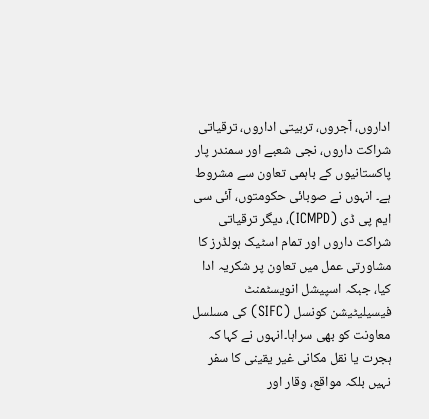اداروں، آجروں، تربیتی اداروں، ترقیاتی شراکت داروں، نجی شعبے اور سمندر پار پاکستانیوں کے باہمی تعاون سے مشروط ہے۔ انہوں نے صوبائی حکومتوں، آئی سی ایم پی ڈی (ICMPD)، دیگر ترقیاتی شراکت داروں اور تمام اسٹیک ہولڈرز کا مشاورتی عمل میں تعاون پر شکریہ ادا کیا، جبکہ اسپیشل انویسٹمنٹ فیسیلیٹیشن کونسل (SIFC) کی مسلسل معاونت کو بھی سراہا۔انہوں نے کہا کہ ہجرت یا نقل مکانی غیر یقینی کا سفر نہیں بلکہ مواقع، وقار اور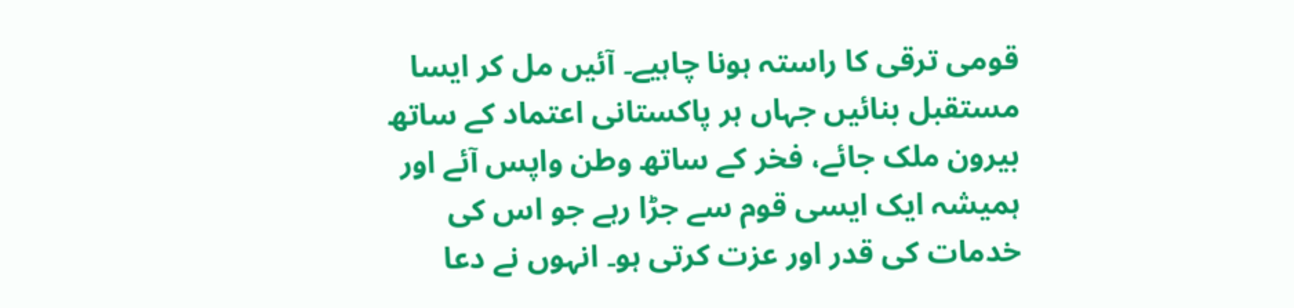قومی ترقی کا راستہ ہونا چاہیے۔ آئیں مل کر ایسا مستقبل بنائیں جہاں ہر پاکستانی اعتماد کے ساتھ بیرون ملک جائے، فخر کے ساتھ وطن واپس آئے اور ہمیشہ ایک ایسی قوم سے جڑا رہے جو اس کی خدمات کی قدر اور عزت کرتی ہو۔ انہوں نے دعا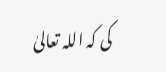کی کہ اللہ تعالیٰ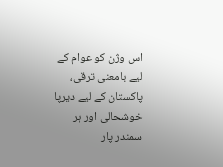اس وژن کو عوام کے لیے بامعنی ترقی، پاکستان کے لیے دیرپا خوشحالی اور ہر سمندر پار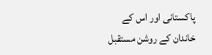پاکستانی اور اس کے خاندان کے روشن مستقبل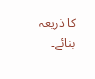کا ذریعہ بنائے۔